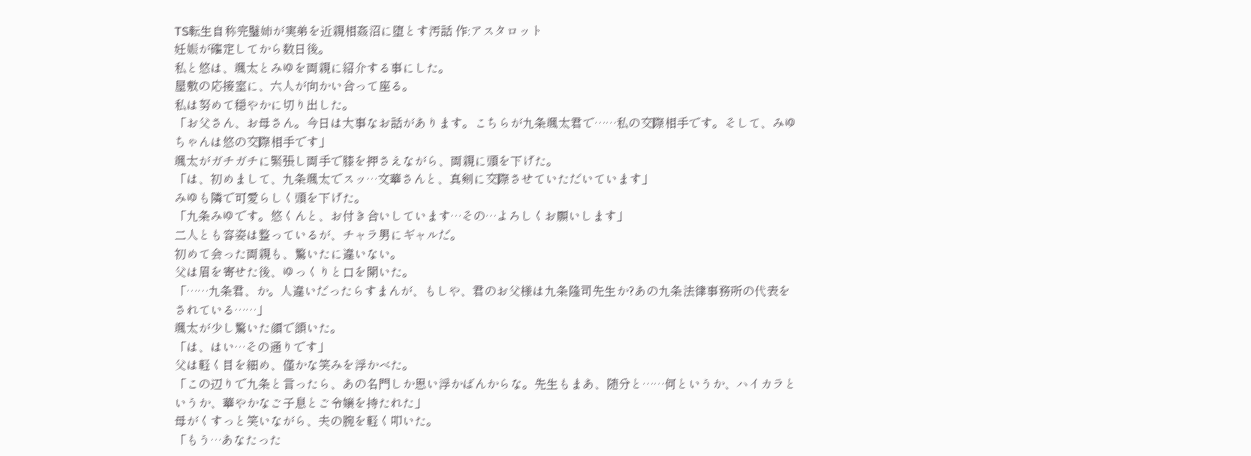TS転生自称完璧姉が実弟を近親相姦沼に堕とす汚話 作:アスタロット
妊娠が確定してから数日後。
私と悠は、颯太とみゆを両親に紹介する事にした。
屋敷の応接室に、六人が向かい合って座る。
私は努めて穏やかに切り出した。
「お父さん、お母さん。今日は大事なお話があります。こちらが九条颯太君で……私の交際相手です。そして、みゆちゃんは悠の交際相手です」
颯太がガチガチに緊張し両手で膝を押さえながら、両親に頭を下げた。
「は、初めまして、九条颯太でスッ…文華さんと、真剣に交際させていただいています」
みゆも隣で可愛らしく頭を下げた。
「九条みゆです。悠くんと、お付き合いしています…その…よろしくお願いします」
二人とも容姿は整っているが、チャラ男にギャルだ。
初めて会った両親も、驚いたに違いない。
父は眉を寄せた後、ゆっくりと口を開いた。
「……九条君、か。人違いだったらすまんが、もしや、君のお父様は九条隆司先生か?あの九条法律事務所の代表をされている……」
颯太が少し驚いた顔で頷いた。
「は、はい…その通りです」
父は軽く目を細め、僅かな笑みを浮かべた。
「この辺りで九条と言ったら、あの名門しか思い浮かばんからな。先生もまあ、随分と……何というか、ハイカラというか、華やかなご子息とご令嬢を持たれた」
母がくすっと笑いながら、夫の腕を軽く叩いた。
「もう…あなたった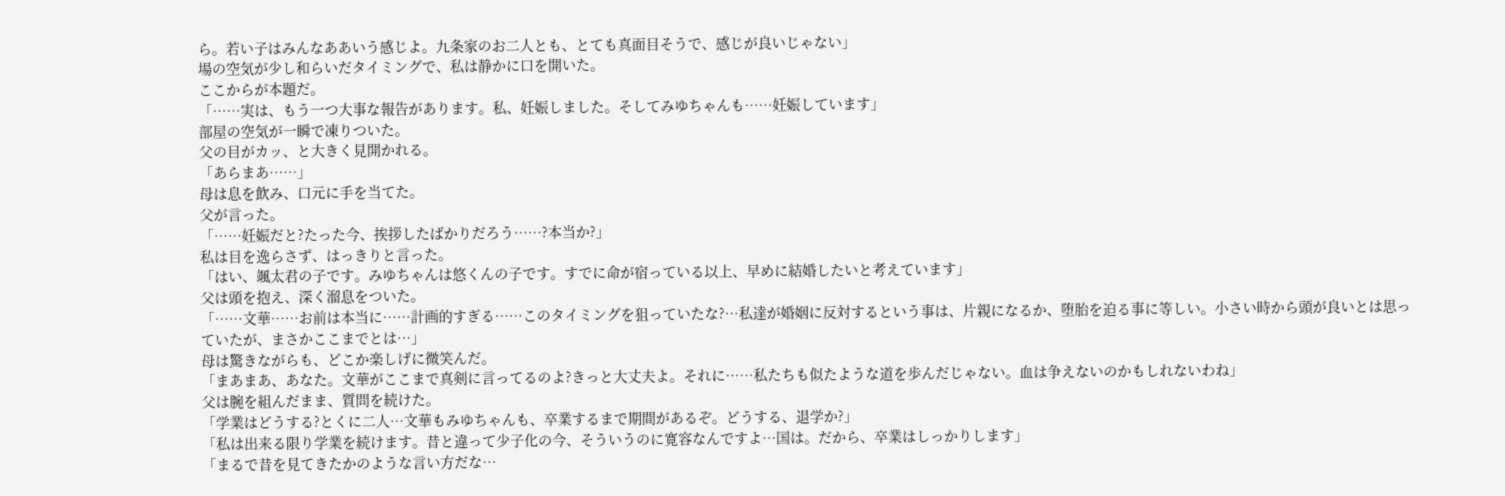ら。若い子はみんなああいう感じよ。九条家のお二人とも、とても真面目そうで、感じが良いじゃない」
場の空気が少し和らいだタイミングで、私は静かに口を開いた。
ここからが本題だ。
「……実は、もう一つ大事な報告があります。私、妊娠しました。そしてみゆちゃんも……妊娠しています」
部屋の空気が一瞬で凍りついた。
父の目がカッ、と大きく見開かれる。
「あらまあ……」
母は息を飲み、口元に手を当てた。
父が言った。
「……妊娠だと?たった今、挨拶したばかりだろう……?本当か?」
私は目を逸らさず、はっきりと言った。
「はい、颯太君の子です。みゆちゃんは悠くんの子です。すでに命が宿っている以上、早めに結婚したいと考えています」
父は頭を抱え、深く溜息をついた。
「……文華……お前は本当に……計画的すぎる……このタイミングを狙っていたな?…私達が婚姻に反対するという事は、片親になるか、堕胎を迫る事に等しい。小さい時から頭が良いとは思っていたが、まさかここまでとは…」
母は驚きながらも、どこか楽しげに微笑んだ。
「まあまあ、あなた。文華がここまで真剣に言ってるのよ?きっと大丈夫よ。それに……私たちも似たような道を歩んだじゃない。血は争えないのかもしれないわね」
父は腕を組んだまま、質問を続けた。
「学業はどうする?とくに二人…文華もみゆちゃんも、卒業するまで期間があるぞ。どうする、退学か?」
「私は出来る限り学業を続けます。昔と違って少子化の今、そういうのに寛容なんですよ…国は。だから、卒業はしっかりします」
「まるで昔を見てきたかのような言い方だな…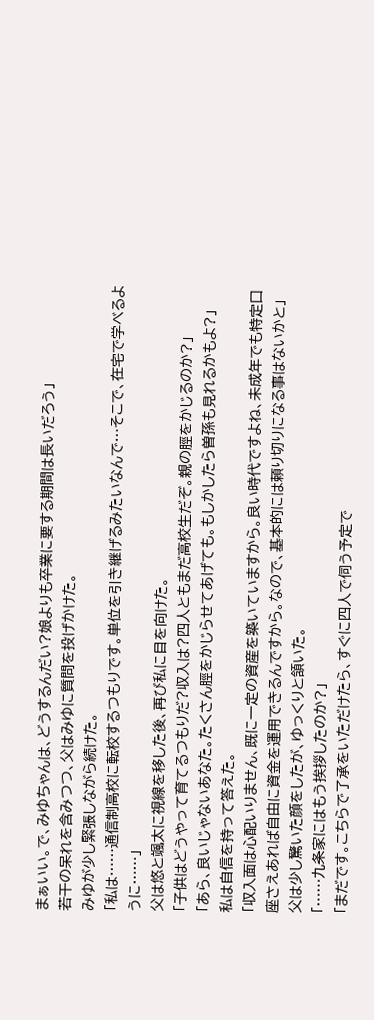まぁいい。で、みゆちゃんは、どうするんだい?娘よりも卒業に要する期間は長いだろう」
若干の呆れを含みつつ、父はみゆに質問を投げかけた。
みゆが少し緊張しながら続けた。
「私は……通信制高校に転校するつもりです。単位を引き継げるみたいなんで…そこで、在宅で学べるように……」
父は悠と颯太に視線を移した後、再び私に目を向けた。
「子供はどうやって育てるつもりだ?収入は?四人ともまだ高校生だぞ。親の脛をかじるのか?」
「あら、良いじゃないあなた。たくさん脛をかじらせてあげても。もしかしたら曽孫も見れるかもよ?」
私は自信を持って答えた。
「収入面は心配いりません、既に一定の資産を築いていますから。良い時代ですよね、未成年でも特定口座さえあれば自由に資金を運用できるんですから。なので、基本的には頼り切りになる事はないかと」
父は少し驚いた顔をしたが、ゆっくりと頷いた。
「……九条家にはもう挨拶したのか?」
「まだです。こちらで了承をいただけたら、すぐに四人で伺う予定で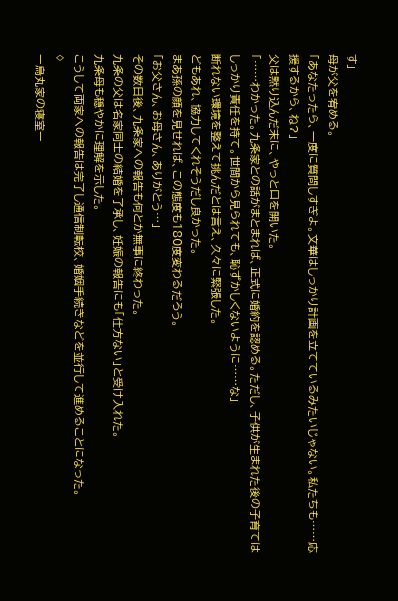す」
母が父を宥める。
「あなたったら、一度に質問しすぎよ。文華はしっかり計画を立てているみたいじゃない。私たちも……応援するから、ね?」
父は黙り込んだ末に、やっと口を開いた。
「……わかった。九条家との話がまとまれば、正式に婚約を認める。ただし、子供が生まれた後の子育てはしっかり責任を持て。世間から見られても、恥ずかしくないように……な」
断れない環境を整えて挑んだとは言え、久々に緊張した。
どもあれ、協力してくれそうだし良かった。
まあ孫の顔を見せれば、この態度も180度変わるだろう。
「お父さん、お母さん、ありがとう…」
その数日後、九条家への報告も何とか無事に終わった。
九条の父は名家同士の結婚を了承し、妊娠の報告にも「仕方ない」と受け入れた。
九条母も穏やかに理解を示した。
こうして両家への報告は完了し通信制転校、婚姻手続きなどを並行して進めることになった。
♢
ー烏丸家の寝室ー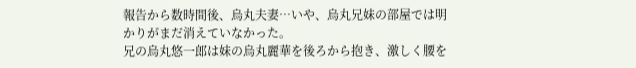報告から数時間後、烏丸夫妻…いや、烏丸兄妹の部屋では明かりがまだ消えていなかった。
兄の烏丸悠一郎は妹の烏丸麗華を後ろから抱き、激しく腰を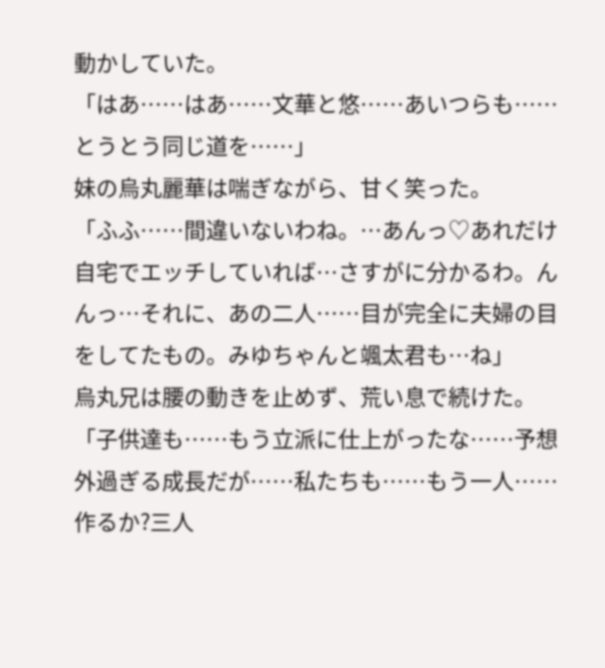動かしていた。
「はあ……はあ……文華と悠……あいつらも……とうとう同じ道を……」
妹の烏丸麗華は喘ぎながら、甘く笑った。
「ふふ……間違いないわね。…あんっ♡あれだけ自宅でエッチしていれば…さすがに分かるわ。んんっ…それに、あの二人……目が完全に夫婦の目をしてたもの。みゆちゃんと颯太君も…ね」
烏丸兄は腰の動きを止めず、荒い息で続けた。
「子供達も……もう立派に仕上がったな……予想外過ぎる成長だが……私たちも……もう一人……作るか?三人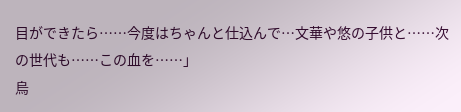目ができたら……今度はちゃんと仕込んで…文華や悠の子供と……次の世代も……この血を……」
烏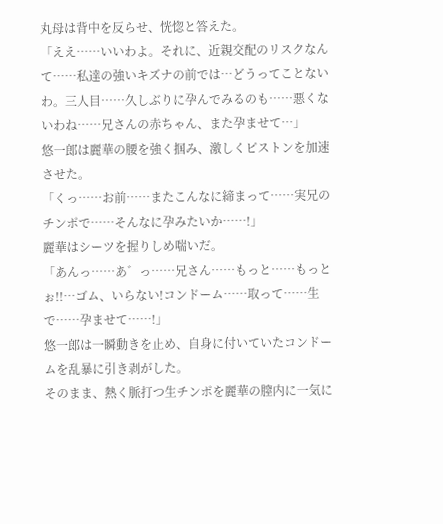丸母は背中を反らせ、恍惚と答えた。
「ええ……いいわよ。それに、近親交配のリスクなんて……私達の強いキズナの前では…どうってことないわ。三人目……久しぶりに孕んでみるのも……悪くないわね……兄さんの赤ちゃん、また孕ませて…」
悠一郎は麗華の腰を強く掴み、激しくピストンを加速させた。
「くっ……お前……またこんなに締まって……実兄のチンポで……そんなに孕みたいか……!」
麗華はシーツを握りしめ喘いだ。
「あんっ……あ゛っ……兄さん……もっと……もっとぉ!!…ゴム、いらない!コンドーム……取って……生で……孕ませて……!」
悠一郎は一瞬動きを止め、自身に付いていたコンドームを乱暴に引き剥がした。
そのまま、熱く脈打つ生チンポを麗華の膣内に一気に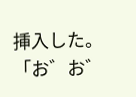挿入した。
「お゛お゛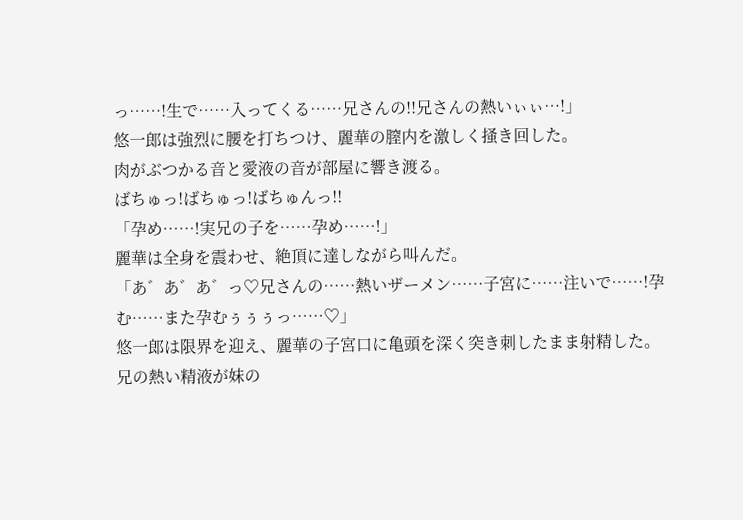っ……!生で……入ってくる……兄さんの!!兄さんの熱いぃぃ…!」
悠一郎は強烈に腰を打ちつけ、麗華の膣内を激しく掻き回した。
肉がぶつかる音と愛液の音が部屋に響き渡る。
ばちゅっ!ばちゅっ!ばちゅんっ!!
「孕め……!実兄の子を……孕め……!」
麗華は全身を震わせ、絶頂に達しながら叫んだ。
「あ゛あ゛あ゛っ♡兄さんの……熱いザーメン……子宮に……注いで……!孕む……また孕むぅぅぅっ……♡」
悠一郎は限界を迎え、麗華の子宮口に亀頭を深く突き刺したまま射精した。
兄の熱い精液が妹の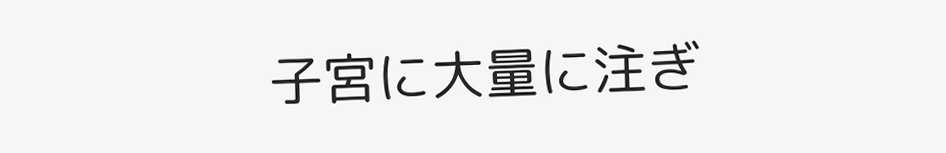子宮に大量に注ぎ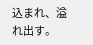込まれ、溢れ出す。